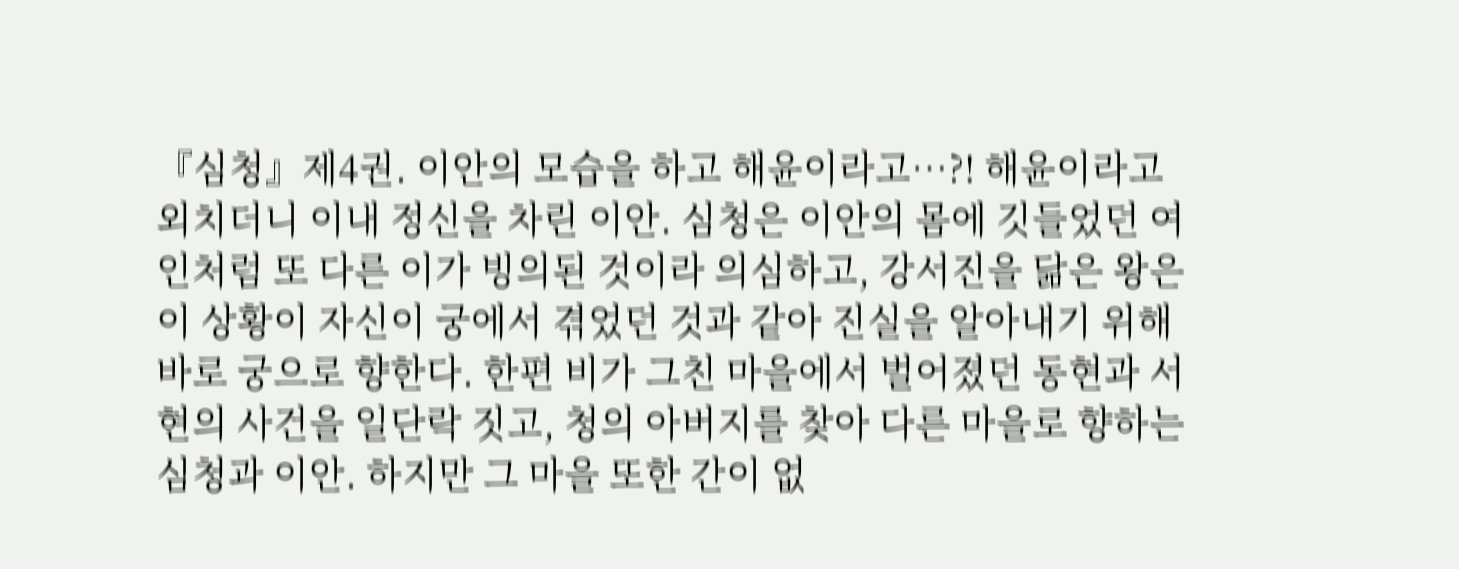『심청』제4권. 이안의 모습을 하고 해윤이라고…?! 해윤이라고 외치더니 이내 정신을 차린 이안. 심청은 이안의 몸에 깃들었던 여인처럼 또 다른 이가 빙의된 것이라 의심하고, 강서진을 닮은 왕은 이 상황이 자신이 궁에서 겪었던 것과 같아 진실을 알아내기 위해 바로 궁으로 향한다. 한편 비가 그친 마을에서 벌어졌던 동현과 서현의 사건을 일단락 짓고, 청의 아버지를 찾아 다른 마을로 향하는 심청과 이안. 하지만 그 마을 또한 간이 없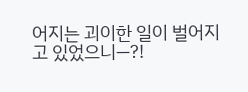어지는 괴이한 일이 벌어지고 있었으니―?!